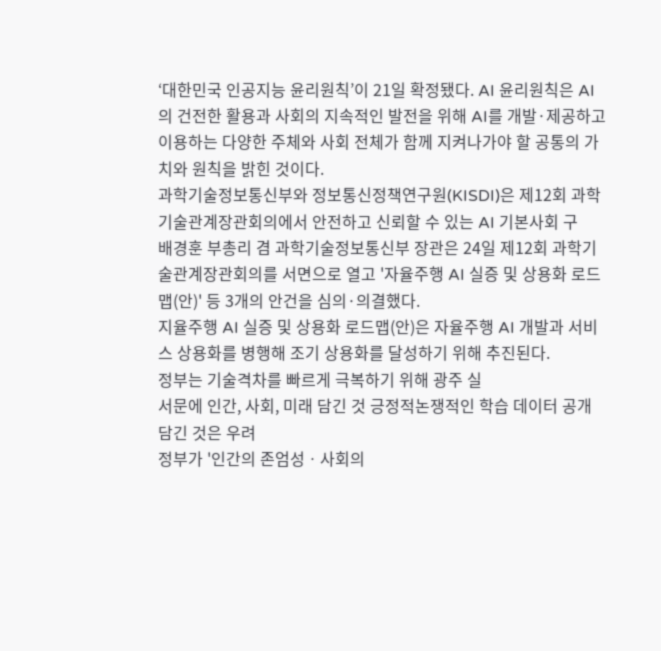‘대한민국 인공지능 윤리원칙’이 21일 확정됐다. AI 윤리원칙은 AI의 건전한 활용과 사회의 지속적인 발전을 위해 AI를 개발·제공하고 이용하는 다양한 주체와 사회 전체가 함께 지켜나가야 할 공통의 가치와 원칙을 밝힌 것이다.
과학기술정보통신부와 정보통신정책연구원(KISDI)은 제12회 과학기술관계장관회의에서 안전하고 신뢰할 수 있는 AI 기본사회 구
배경훈 부총리 겸 과학기술정보통신부 장관은 24일 제12회 과학기술관계장관회의를 서면으로 열고 '자율주행 AI 실증 및 상용화 로드맵(안)' 등 3개의 안건을 심의·의결했다.
지율주행 AI 실증 및 상용화 로드맵(안)은 자율주행 AI 개발과 서비스 상용화를 병행해 조기 상용화를 달성하기 위해 추진된다.
정부는 기술격차를 빠르게 극복하기 위해 광주 실
서문에 인간, 사회, 미래 담긴 것 긍정적논쟁적인 학습 데이터 공개 담긴 것은 우려
정부가 '인간의 존엄성ㆍ사회의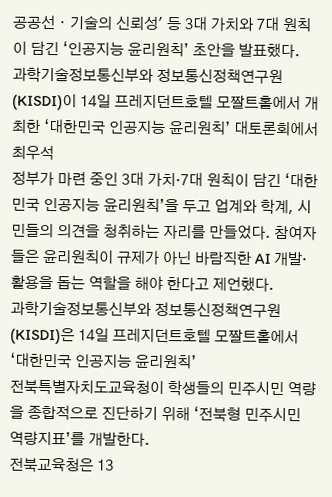공공선ㆍ기술의 신뢰성' 등 3대 가치와 7대 원칙이 담긴 ‘인공지능 윤리원칙’ 초안을 발표했다.
과학기술정보통신부와 정보통신정책연구원(KISDI)이 14일 프레지던트호텔 모짤트홀에서 개최한 ‘대한민국 인공지능 윤리원칙’ 대토론회에서 최우석
정부가 마련 중인 3대 가치·7대 원칙이 담긴 ‘대한민국 인공지능 윤리원칙’을 두고 업계와 학계, 시민들의 의견을 청취하는 자리를 만들었다. 참여자들은 윤리원칙이 규제가 아닌 바람직한 AI 개발·활용을 돕는 역할을 해야 한다고 제언했다.
과학기술정보통신부와 정보통신정책연구원(KISDI)은 14일 프레지던트호텔 모짤트홀에서 ‘대한민국 인공지능 윤리원칙’
전북특별자치도교육청이 학생들의 민주시민 역량을 종합적으로 진단하기 위해 ‘전북형 민주시민 역량지표’를 개발한다.
전북교육청은 13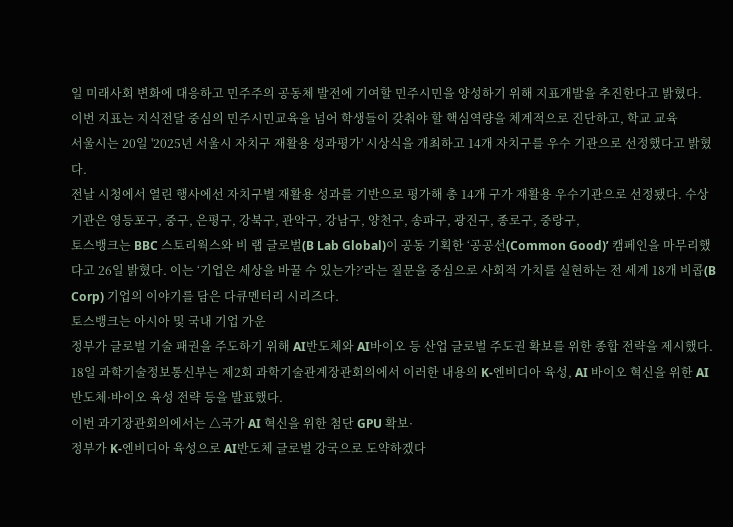일 미래사회 변화에 대응하고 민주주의 공동체 발전에 기여할 민주시민을 양성하기 위해 지표개발을 추진한다고 밝혔다.
이번 지표는 지식전달 중심의 민주시민교육을 넘어 학생들이 갖춰야 할 핵심역량을 체계적으로 진단하고, 학교 교육
서울시는 20일 '2025년 서울시 자치구 재활용 성과평가' 시상식을 개최하고 14개 자치구를 우수 기관으로 선정했다고 밝혔다.
전날 시청에서 열린 행사에선 자치구별 재활용 성과를 기반으로 평가해 총 14개 구가 재활용 우수기관으로 선정됐다. 수상 기관은 영등포구, 중구, 은평구, 강북구, 관악구, 강남구, 양천구, 송파구, 광진구, 종로구, 중랑구,
토스뱅크는 BBC 스토리웍스와 비 랩 글로벌(B Lab Global)이 공동 기획한 ‘공공선(Common Good)’ 캠페인을 마무리했다고 26일 밝혔다. 이는 ‘기업은 세상을 바꿀 수 있는가?’라는 질문을 중심으로 사회적 가치를 실현하는 전 세계 18개 비콥(B Corp) 기업의 이야기를 담은 다큐멘터리 시리즈다.
토스뱅크는 아시아 및 국내 기업 가운
정부가 글로벌 기술 패권을 주도하기 위해 AI반도체와 AI바이오 등 산업 글로벌 주도권 확보를 위한 종합 전략을 제시했다.
18일 과학기술정보통신부는 제2회 과학기술관계장관회의에서 이러한 내용의 K-엔비디아 육성, AI 바이오 혁신을 위한 AI 반도체·바이오 육성 전략 등을 발표했다.
이번 과기장관회의에서는 △국가 AI 혁신을 위한 첨단 GPU 확보·
정부가 K-엔비디아 육성으로 AI반도체 글로벌 강국으로 도약하겠다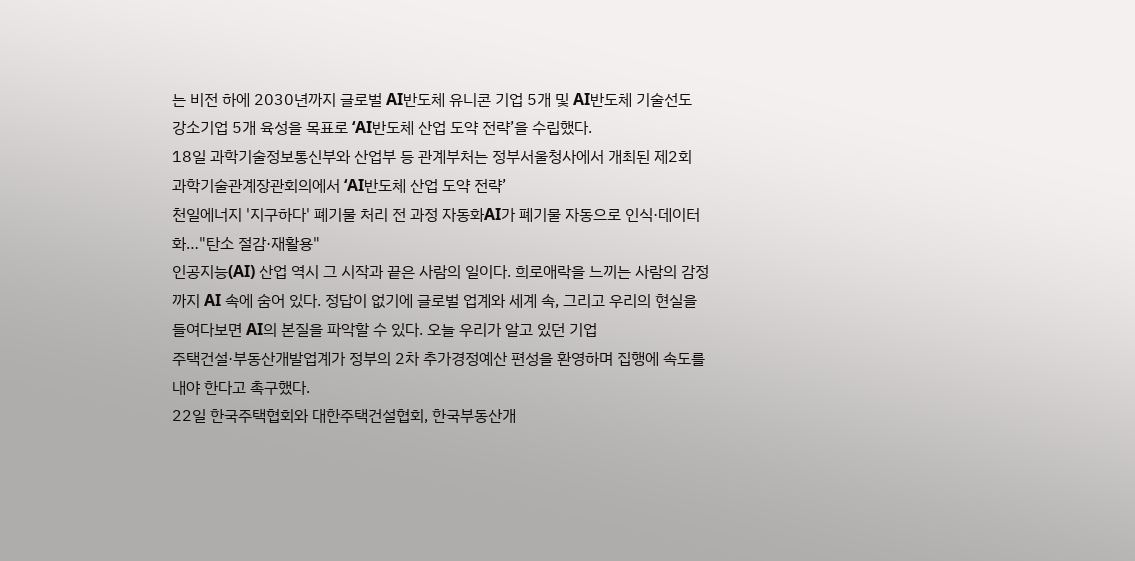는 비전 하에 2030년까지 글로벌 AI반도체 유니콘 기업 5개 및 AI반도체 기술선도 강소기업 5개 육성을 목표로 ‘AI반도체 산업 도약 전략’을 수립했다.
18일 과학기술정보통신부와 산업부 등 관계부처는 정부서울청사에서 개최된 제2회 과학기술관계장관회의에서 ‘AI반도체 산업 도약 전략’
천일에너지 '지구하다' 폐기물 처리 전 과정 자동화AI가 폐기물 자동으로 인식·데이터화…"탄소 절감·재활용"
인공지능(AI) 산업 역시 그 시작과 끝은 사람의 일이다. 희로애락을 느끼는 사람의 감정까지 AI 속에 숨어 있다. 정답이 없기에 글로벌 업계와 세계 속, 그리고 우리의 현실을 들여다보면 AI의 본질을 파악할 수 있다. 오늘 우리가 알고 있던 기업
주택건설·부동산개발업계가 정부의 2차 추가경정예산 편성을 환영하며 집행에 속도를 내야 한다고 촉구했다.
22일 한국주택협회와 대한주택건설협회, 한국부동산개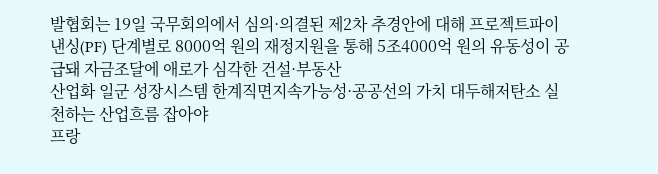발협회는 19일 국무회의에서 심의·의결된 제2차 추경안에 대해 프로젝트파이낸싱(PF) 단계별로 8000억 원의 재정지원을 통해 5조4000억 원의 유동성이 공급돼 자금조달에 애로가 심각한 건설·부동산
산업화 일군 성장시스템 한계직면지속가능성·공공선의 가치 대두해저탄소 실천하는 산업흐름 잡아야
프랑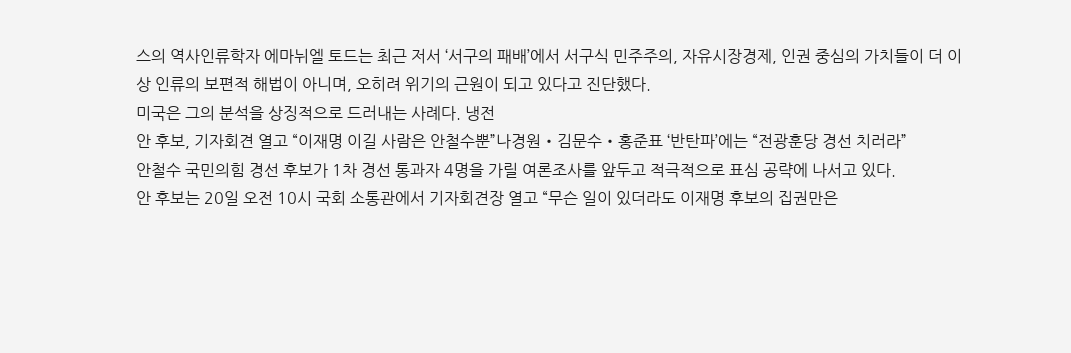스의 역사인류학자 에마뉘엘 토드는 최근 저서 ‘서구의 패배’에서 서구식 민주주의, 자유시장경제, 인권 중심의 가치들이 더 이상 인류의 보편적 해법이 아니며, 오히려 위기의 근원이 되고 있다고 진단했다.
미국은 그의 분석을 상징적으로 드러내는 사례다. 냉전
안 후보, 기자회견 열고 “이재명 이길 사람은 안철수뿐”나경원‧김문수‧홍준표 ‘반탄파’에는 “전광훈당 경선 치러라”
안철수 국민의힘 경선 후보가 1차 경선 통과자 4명을 가릴 여론조사를 앞두고 적극적으로 표심 공략에 나서고 있다.
안 후보는 20일 오전 10시 국회 소통관에서 기자회견장 열고 “무슨 일이 있더라도 이재명 후보의 집권만은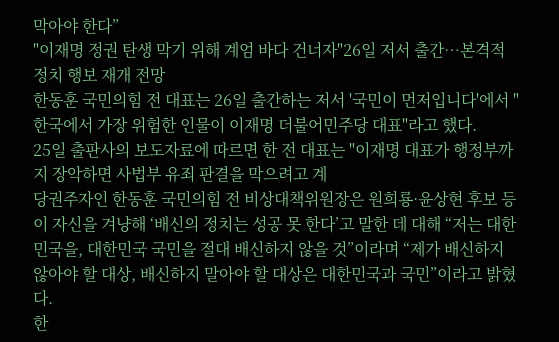막아야 한다”
"이재명 정권 탄생 막기 위해 계엄 바다 건너자"26일 저서 출간…본격적 정치 행보 재개 전망
한동훈 국민의힘 전 대표는 26일 출간하는 저서 '국민이 먼저입니다'에서 "한국에서 가장 위험한 인물이 이재명 더불어민주당 대표"라고 했다.
25일 출판사의 보도자료에 따르면 한 전 대표는 "이재명 대표가 행정부까지 장악하면 사법부 유죄 판결을 막으려고 계
당권주자인 한동훈 국민의힘 전 비상대책위원장은 원희룡·윤상현 후보 등이 자신을 겨냥해 ‘배신의 정치는 성공 못 한다’고 말한 데 대해 “저는 대한민국을, 대한민국 국민을 절대 배신하지 않을 것”이라며 “제가 배신하지 않아야 할 대상, 배신하지 말아야 할 대상은 대한민국과 국민”이라고 밝혔다.
한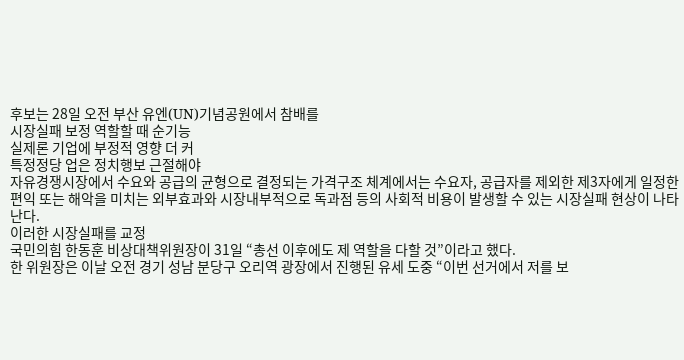후보는 28일 오전 부산 유엔(UN)기념공원에서 참배를
시장실패 보정 역할할 때 순기능
실제론 기업에 부정적 영향 더 커
특정정당 업은 정치행보 근절해야
자유경쟁시장에서 수요와 공급의 균형으로 결정되는 가격구조 체계에서는 수요자, 공급자를 제외한 제3자에게 일정한 편익 또는 해악을 미치는 외부효과와 시장내부적으로 독과점 등의 사회적 비용이 발생할 수 있는 시장실패 현상이 나타난다.
이러한 시장실패를 교정
국민의힘 한동훈 비상대책위원장이 31일 “총선 이후에도 제 역할을 다할 것”이라고 했다.
한 위원장은 이날 오전 경기 성남 분당구 오리역 광장에서 진행된 유세 도중 “이번 선거에서 저를 보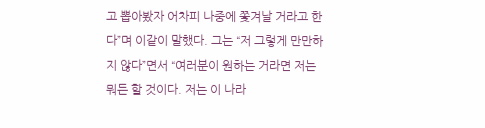고 뽑아봤자 어차피 나중에 쫓겨날 거라고 한다”며 이같이 말했다. 그는 “저 그렇게 만만하지 않다”면서 “여러분이 원하는 거라면 저는 뭐든 할 것이다. 저는 이 나라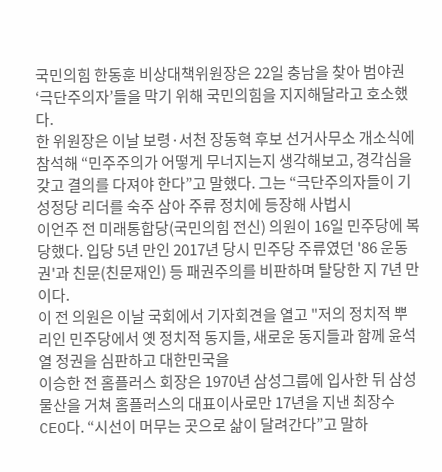국민의힘 한동훈 비상대책위원장은 22일 충남을 찾아 범야권 ‘극단주의자’들을 막기 위해 국민의힘을 지지해달라고 호소했다.
한 위원장은 이날 보령·서천 장동혁 후보 선거사무소 개소식에 참석해 “민주주의가 어떻게 무너지는지 생각해보고, 경각심을 갖고 결의를 다져야 한다”고 말했다. 그는 “극단주의자들이 기성정당 리더를 숙주 삼아 주류 정치에 등장해 사법시
이언주 전 미래통합당(국민의힘 전신) 의원이 16일 민주당에 복당했다. 입당 5년 만인 2017년 당시 민주당 주류였던 '86 운동권'과 친문(친문재인) 등 패권주의를 비판하며 탈당한 지 7년 만이다.
이 전 의원은 이날 국회에서 기자회견을 열고 "저의 정치적 뿌리인 민주당에서 옛 정치적 동지들, 새로운 동지들과 함께 윤석열 정권을 심판하고 대한민국을
이승한 전 홈플러스 회장은 1970년 삼성그룹에 입사한 뒤 삼성물산을 거쳐 홈플러스의 대표이사로만 17년을 지낸 최장수 CEO다. “시선이 머무는 곳으로 삶이 달려간다”고 말하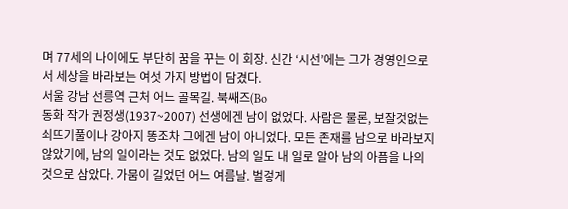며 77세의 나이에도 부단히 꿈을 꾸는 이 회장. 신간 ‘시선’에는 그가 경영인으로서 세상을 바라보는 여섯 가지 방법이 담겼다.
서울 강남 선릉역 근처 어느 골목길. 북쌔즈(Bo
동화 작가 권정생(1937~2007) 선생에겐 남이 없었다. 사람은 물론, 보잘것없는 쇠뜨기풀이나 강아지 똥조차 그에겐 남이 아니었다. 모든 존재를 남으로 바라보지 않았기에, 남의 일이라는 것도 없었다. 남의 일도 내 일로 알아 남의 아픔을 나의 것으로 삼았다. 가뭄이 길었던 어느 여름날. 벌겋게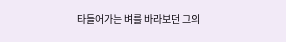타들어가는 벼를 바라보던 그의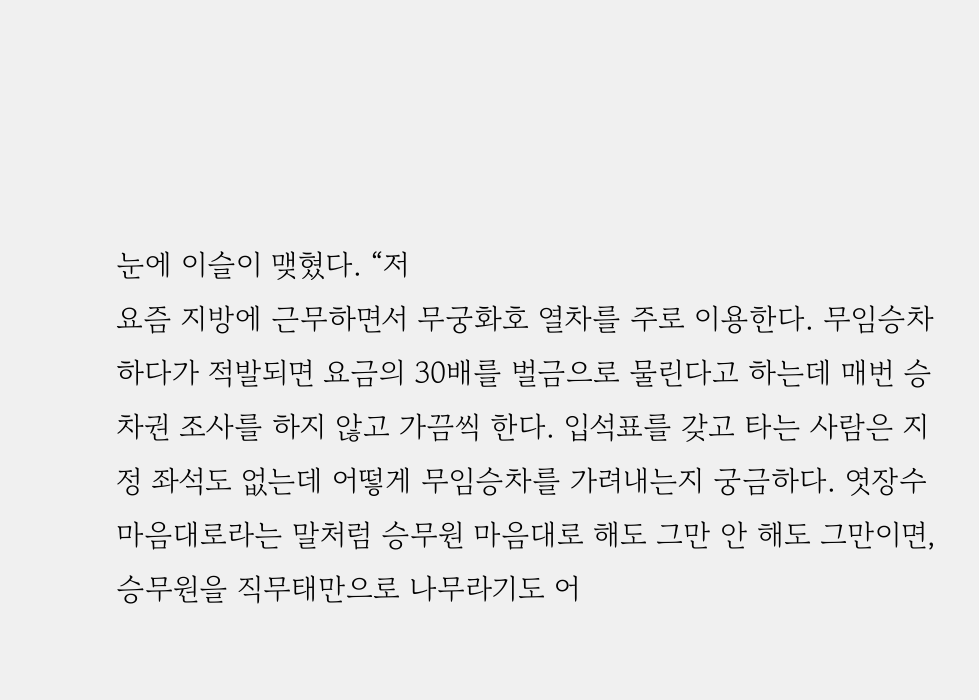눈에 이슬이 맺혔다. “저
요즘 지방에 근무하면서 무궁화호 열차를 주로 이용한다. 무임승차하다가 적발되면 요금의 30배를 벌금으로 물린다고 하는데 매번 승차권 조사를 하지 않고 가끔씩 한다. 입석표를 갖고 타는 사람은 지정 좌석도 없는데 어떻게 무임승차를 가려내는지 궁금하다. 엿장수 마음대로라는 말처럼 승무원 마음대로 해도 그만 안 해도 그만이면, 승무원을 직무태만으로 나무라기도 어